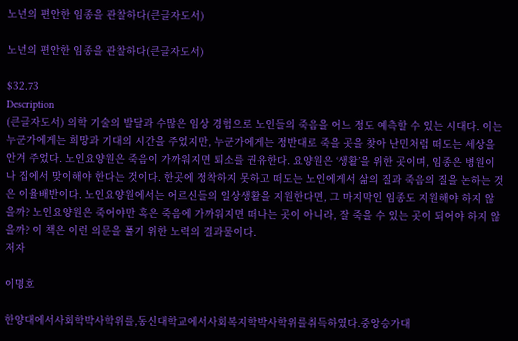노년의 편안한 임종을 관찰하다(큰글자도서)

노년의 편안한 임종을 관찰하다(큰글자도서)

$32.73
Description
(큰글자도서) 의학 기술의 발달과 수많은 임상 경험으로 노인들의 죽음을 어느 정도 예측할 수 있는 시대다. 이는 누군가에게는 희망과 기대의 시간을 주었지만, 누군가에게는 정반대로 죽을 곳을 찾아 난민처럼 떠도는 세상을 안겨 주었다. 노인요양원은 죽음이 가까워지면 퇴소를 권유한다. 요양원은 ‘생활’을 위한 곳이며, 임종은 병원이나 집에서 맞이해야 한다는 것이다. 한곳에 정착하지 못하고 떠도는 노인에게서 삶의 질과 죽음의 질을 논하는 것은 이율배반이다. 노인요양원에서는 어르신들의 일상생활을 지원한다면, 그 마지막인 임종도 지원해야 하지 않을까? 노인요양원은 죽어야만 혹은 죽음에 가까워지면 떠나는 곳이 아니라, 잘 죽을 수 있는 곳이 되어야 하지 않을까? 이 책은 이런 의문을 풀기 위한 노력의 결과물이다.
저자

이명호

한양대에서사회학박사학위를,동신대학교에서사회복지학박사학위를취득하였다.중앙승가대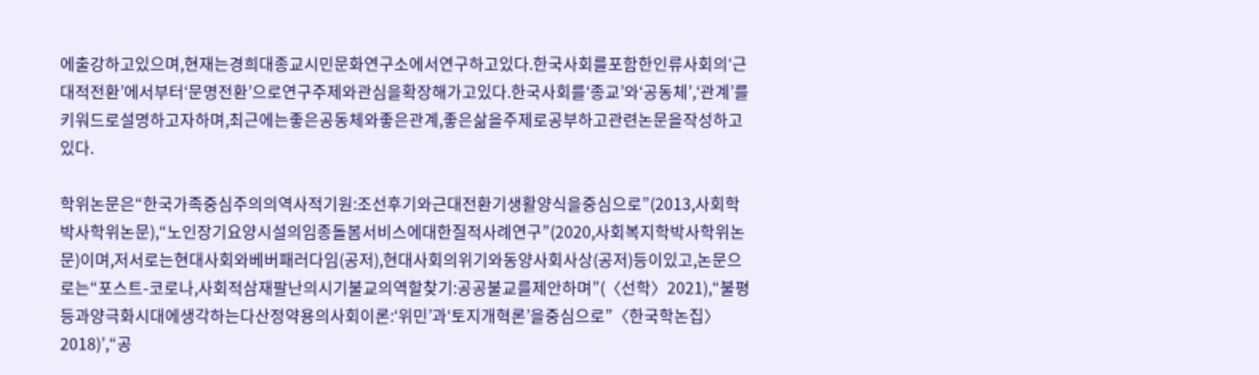에출강하고있으며,현재는경희대종교시민문화연구소에서연구하고있다.한국사회를포함한인류사회의‘근대적전환’에서부터‘문명전환’으로연구주제와관심을확장해가고있다.한국사회를‘종교’와‘공동체’,‘관계’를키워드로설명하고자하며,최근에는좋은공동체와좋은관계,좋은삶을주제로공부하고관련논문을작성하고있다.

학위논문은“한국가족중심주의의역사적기원:조선후기와근대전환기생활양식을중심으로”(2013,사회학박사학위논문),“노인장기요양시설의임종돌봄서비스에대한질적사례연구”(2020,사회복지학박사학위논문)이며,저서로는현대사회와베버패러다임(공저),현대사회의위기와동양사회사상(공저)등이있고,논문으로는“포스트-코로나,사회적삼재팔난의시기불교의역할찾기:공공불교를제안하며”(〈선학〉2021),“불평등과양극화시대에생각하는다산정약용의사회이론:‘위민’과‘토지개혁론’을중심으로”〈한국학논집〉2018)’,“공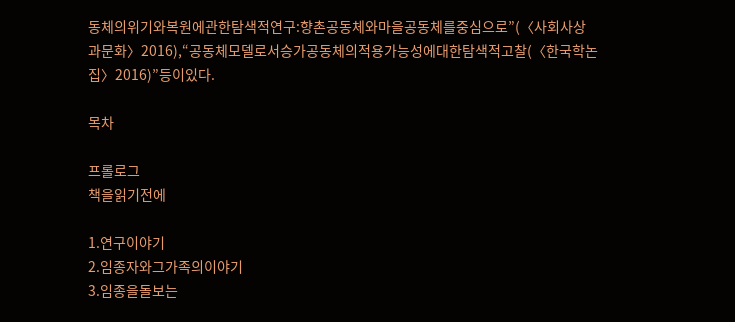동체의위기와복원에관한탐색적연구:향촌공동체와마을공동체를중심으로”(〈사회사상과문화〉2016),“공동체모델로서승가공동체의적용가능성에대한탐색적고찰(〈한국학논집〉2016)”등이있다.

목차

프롤로그
책을읽기전에

1.연구이야기
2.임종자와그가족의이야기
3.임종을돌보는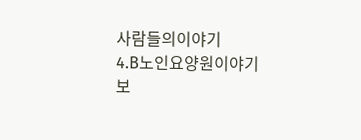사람들의이야기
4.B노인요양원이야기
보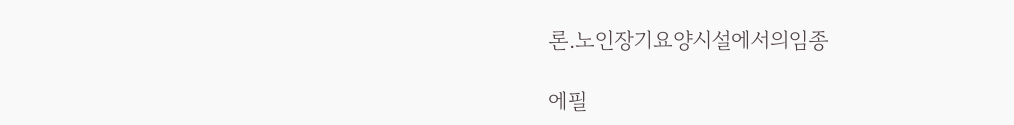론.노인장기요양시설에서의임종

에필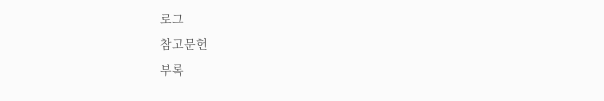로그
참고문헌
부록